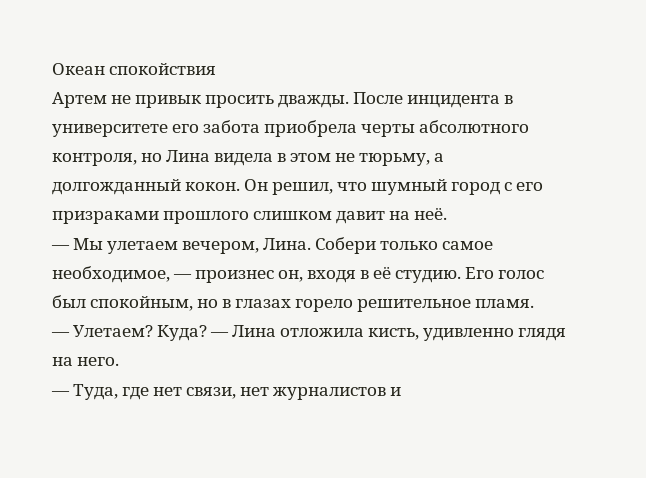Океан спокойствия
Артем не привык просить дважды. После инцидента в университете его забота приобрела черты абсолютного контроля, но Лина видела в этом не тюрьму, а долгожданный кокон. Он решил, что шумный город с его призраками прошлого слишком давит на неё.
— Мы улетаем вечером, Лина. Собери только самое необходимое, — произнес он, входя в её студию. Его голос был спокойным, но в глазах горело решительное пламя.
— Улетаем? Куда? — Лина отложила кисть, удивленно глядя на него.
— Туда, где нет связи, нет журналистов и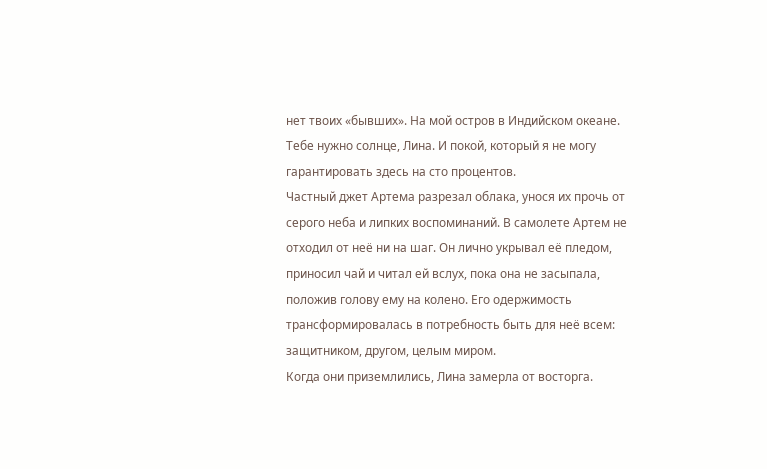нет твоих «бывших». На мой остров в Индийском океане. Тебе нужно солнце, Лина. И покой, который я не могу гарантировать здесь на сто процентов.
Частный джет Артема разрезал облака, унося их прочь от серого неба и липких воспоминаний. В самолете Артем не отходил от неё ни на шаг. Он лично укрывал её пледом, приносил чай и читал ей вслух, пока она не засыпала, положив голову ему на колено. Его одержимость трансформировалась в потребность быть для неё всем: защитником, другом, целым миром.
Когда они приземлились, Лина замерла от восторга.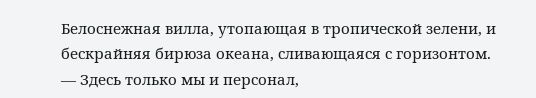Белоснежная вилла, утопающая в тропической зелени, и бескрайняя бирюза океана, сливающаяся с горизонтом.
— Здесь только мы и персонал,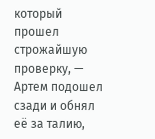который прошел строжайшую проверку, — Артем подошел сзади и обнял её за талию,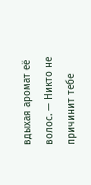вдыхая аромат её волос. — Никто не причинит тебе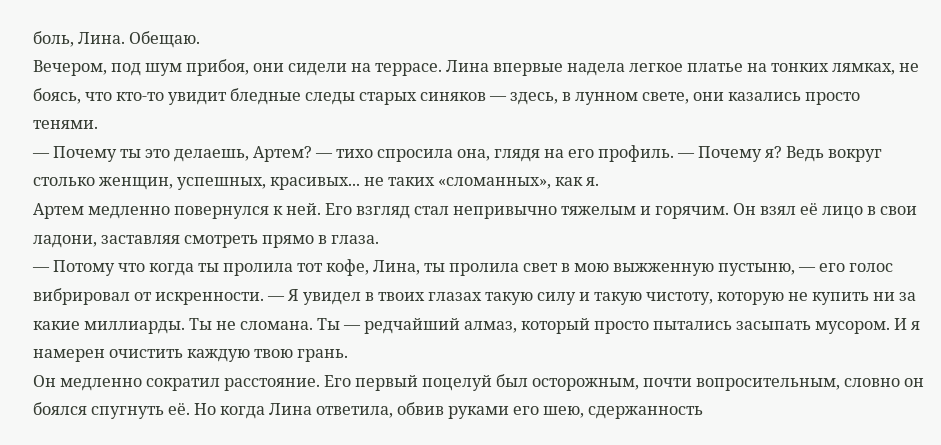боль, Лина. Обещаю.
Вечером, под шум прибоя, они сидели на террасе. Лина впервые надела легкое платье на тонких лямках, не боясь, что кто-то увидит бледные следы старых синяков — здесь, в лунном свете, они казались просто тенями.
— Почему ты это делаешь, Артем? — тихо спросила она, глядя на его профиль. — Почему я? Ведь вокруг столько женщин, успешных, красивых... не таких «сломанных», как я.
Артем медленно повернулся к ней. Его взгляд стал непривычно тяжелым и горячим. Он взял её лицо в свои ладони, заставляя смотреть прямо в глаза.
— Потому что когда ты пролила тот кофе, Лина, ты пролила свет в мою выжженную пустыню, — его голос вибрировал от искренности. — Я увидел в твоих глазах такую силу и такую чистоту, которую не купить ни за какие миллиарды. Ты не сломана. Ты — редчайший алмаз, который просто пытались засыпать мусором. И я намерен очистить каждую твою грань.
Он медленно сократил расстояние. Его первый поцелуй был осторожным, почти вопросительным, словно он боялся спугнуть её. Но когда Лина ответила, обвив руками его шею, сдержанность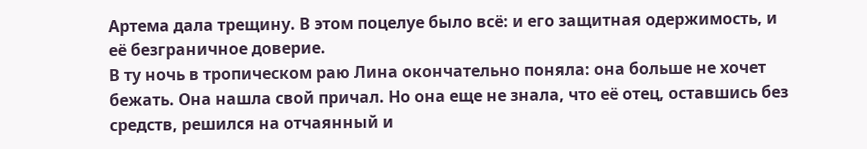Артема дала трещину. В этом поцелуе было всё: и его защитная одержимость, и её безграничное доверие.
В ту ночь в тропическом раю Лина окончательно поняла: она больше не хочет бежать. Она нашла свой причал. Но она еще не знала, что её отец, оставшись без средств, решился на отчаянный и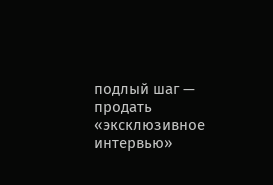подлый шаг — продать «эксклюзивное интервью»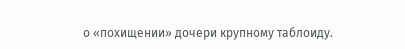о «похищении» дочери крупному таблоиду.